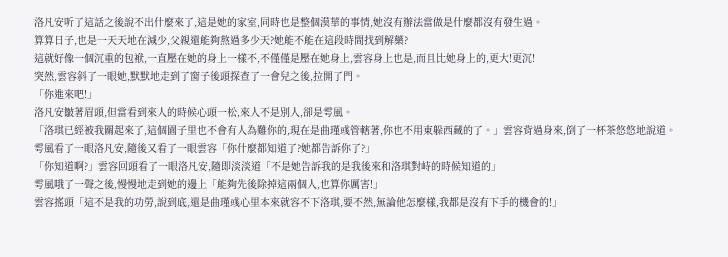洛凡安听了這話之後說不出什麼來了,這是她的家室,同時也是整個漠華的事情,她沒有辦法當做是什麼都沒有發生過。
算算日子,也是一天天地在減少,父親還能夠熬過多少天?她能不能在這段時間找到解藥?
這就好像一個沉重的包袱,一直壓在她的身上一樣不,不僅僅是壓在她身上,雲容身上也是,而且比她身上的,更大!更沉!
突然,雲容斜了一眼她,默默地走到了窗子後頭探查了一會兒之後,拉開了門。
「你進來吧!」
洛凡安皺著眉頭,但當看到來人的時候心頭一松,來人不是別人,卻是雩風。
「洛琪已經被我關起來了,這個園子里也不會有人為難你的,現在是曲瑾彧管轄著,你也不用東躲西藏的了。」雲容背過身來,倒了一杯茶悠悠地說道。
雩風看了一眼洛凡安,隨後又看了一眼雲容「你什麼都知道了?她都告訴你了?」
「你知道啊?」雲容回頭看了一眼洛凡安,隨即淡淡道「不是她告訴我的是我後來和洛琪對峙的時候知道的」
雩風哦了一聲之後,慢慢地走到她的邊上「能夠先後除掉這兩個人,也算你厲害!」
雲容搖頭「這不是我的功勞,說到底,還是曲瑾彧心里本來就容不下洛琪,要不然,無論他怎麼樣,我都是沒有下手的機會的!」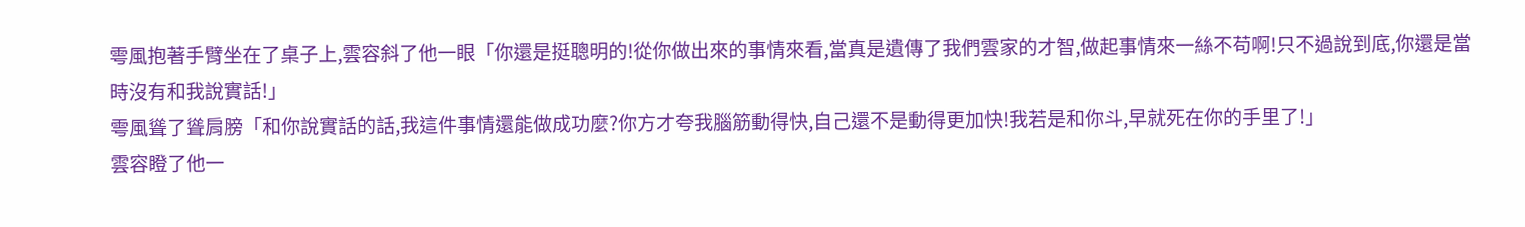雩風抱著手臂坐在了桌子上,雲容斜了他一眼「你還是挺聰明的!從你做出來的事情來看,當真是遺傳了我們雲家的才智,做起事情來一絲不苟啊!只不過說到底,你還是當時沒有和我說實話!」
雩風聳了聳肩膀「和你說實話的話,我這件事情還能做成功麼?你方才夸我腦筋動得快,自己還不是動得更加快!我若是和你斗,早就死在你的手里了!」
雲容瞪了他一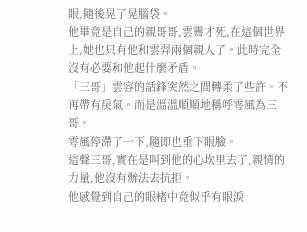眼,隨後晃了晃腦袋。
他畢竟是自己的親哥哥,雲霽才死,在這個世界上,她也只有他和雲羿兩個親人了。此時完全沒有必要和他起什麼矛盾。
「三哥」雲容的話鋒突然之間轉柔了些許。不再帶有戾氣。而是溫溫順順地稱呼雩風為三哥。
雩風停滯了一下,隨即也垂下眼臉。
這聲三哥,實在是叫到他的心坎里去了,親情的力量,他沒有辦法去抗拒。
他感覺到自己的眼楮中竟似乎有眼淚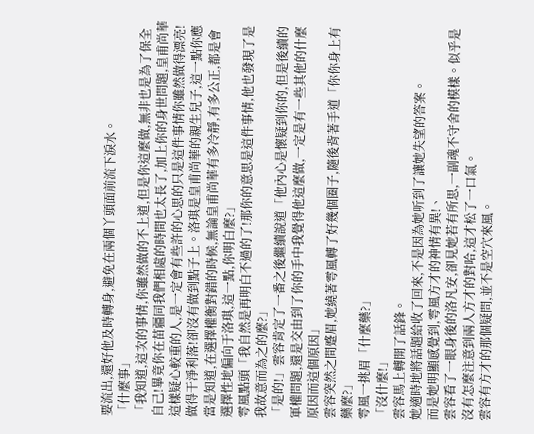要流出,還好他及時轉身,避免在兩個丫頭面前流下淚水。
「什麼事」
「我知道,這次的事情,你雖然做的不上道,但是你這麼做,無非也是為了保全自己!畢竟你在苗疆同我們相處的時間也太長了,加上你的身世問題,皇甫尚華這樣疑心較重的人,是一定會有些許的心思的只是這件事情你雖然做得漂亮!做得干淨利落!卻沒有做到點子上。洛琪是皇甫尚華的親生兒子,這一點你應當是知道,在選擇權衡對錯的時候,無論皇甫尚華有多冷靜,有多公正,都是會選擇性地偏向于洛琪,這一點,你明白麼?」
雩風點頭「我自然是再明白不過的了!那你的意思是這件事情,他也發現了是我故意而為之的麼?」
「是的!」雲容肯定了一番之後繼續說道「他內心是懷疑到你的,但是後續的軍權問題,還是交由到了你的手中我覺得他這麼做,一定是有一些其他的什麼原因而這個原因」
雲容突然之間蹙眉,她繞著雩風轉了好幾個圈子,隨後背著手道「你你身上有藥麼?」
雩風一挑眉「什麼藥?」
「沒什麼!」
雲容馬上轉開了話鋒。
她適時地將話題給收了回來,不是因為她听到了讓她失望的答案。
而是她明顯感覺到,雩風方才的神情有異!、
雲容看了一眼身後的洛凡安,卻見她若有所思,一副魂不守舍的模樣。似乎是沒有怎麼注意到兩人方才的對哈,這才松了一口氣。
雲容有方才的那個疑問,並不是空穴來風。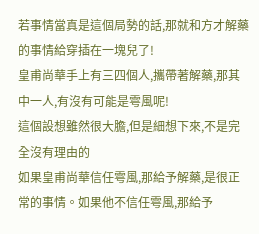若事情當真是這個局勢的話,那就和方才解藥的事情給穿插在一塊兒了!
皇甫尚華手上有三四個人,攜帶著解藥,那其中一人,有沒有可能是雩風呢!
這個設想雖然很大膽,但是細想下來,不是完全沒有理由的
如果皇甫尚華信任雩風,那給予解藥,是很正常的事情。如果他不信任雩風,那給予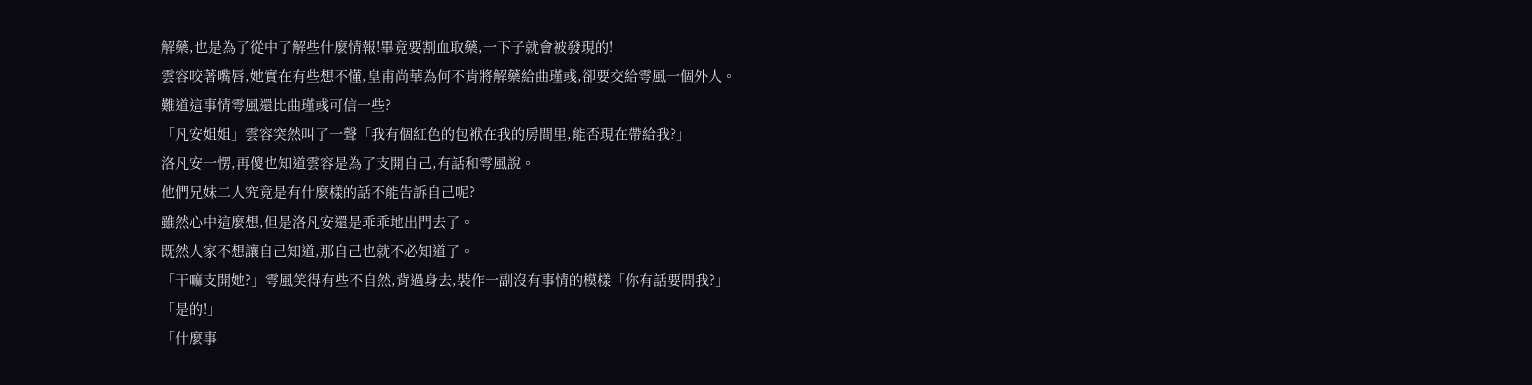解藥,也是為了從中了解些什麼情報!畢竟要割血取藥,一下子就會被發現的!
雲容咬著嘴唇,她實在有些想不懂,皇甫尚華為何不肯將解藥給曲瑾彧,卻要交給雩風一個外人。
難道這事情雩風還比曲瑾彧可信一些?
「凡安姐姐」雲容突然叫了一聲「我有個紅色的包袱在我的房間里,能否現在帶給我?」
洛凡安一愣,再傻也知道雲容是為了支開自己,有話和雩風說。
他們兄妹二人究竟是有什麼樣的話不能告訴自己呢?
雖然心中這麼想,但是洛凡安還是乖乖地出門去了。
既然人家不想讓自己知道,那自己也就不必知道了。
「干嘛支開她?」雩風笑得有些不自然,背過身去,裝作一副沒有事情的模樣「你有話要問我?」
「是的!」
「什麼事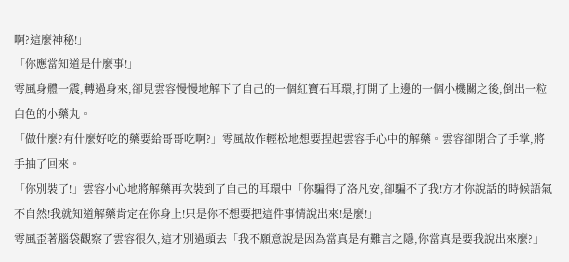啊?這麼神秘!」
「你應當知道是什麼事!」
雩風身體一震,轉過身來,卻見雲容慢慢地解下了自己的一個紅寶石耳環,打開了上邊的一個小機關之後,倒出一粒白色的小藥丸。
「做什麼?有什麼好吃的藥要給哥哥吃啊?」雩風故作輕松地想要捏起雲容手心中的解藥。雲容卻閉合了手掌,將手抽了回來。
「你別裝了!」雲容小心地將解藥再次裝到了自己的耳環中「你騙得了洛凡安,卻騙不了我!方才你說話的時候語氣不自然!我就知道解藥肯定在你身上!只是你不想要把這件事情說出來!是麼!」
雩風歪著腦袋觀察了雲容很久,這才別過頭去「我不願意說是因為當真是有難言之隱,你當真是要我說出來麼?」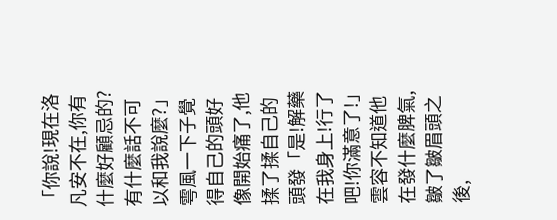「你說!現在洛凡安不在,你有什麼好顧忌的?有什麼話不可以和我說麼?」
雩風一下子覺得自己的頭好像開始痛了,他揉了揉自己的頭發「是!解藥在我身上!行了吧!你滿意了!」
雲容不知道他在發什麼脾氣,皺了皺眉頭之後,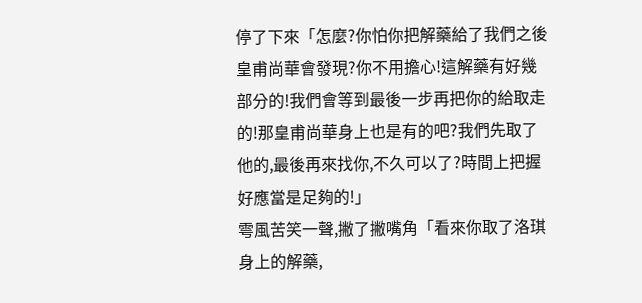停了下來「怎麼?你怕你把解藥給了我們之後皇甫尚華會發現?你不用擔心!這解藥有好幾部分的!我們會等到最後一步再把你的給取走的!那皇甫尚華身上也是有的吧?我們先取了他的,最後再來找你,不久可以了?時間上把握好應當是足夠的!」
雩風苦笑一聲,撇了撇嘴角「看來你取了洛琪身上的解藥,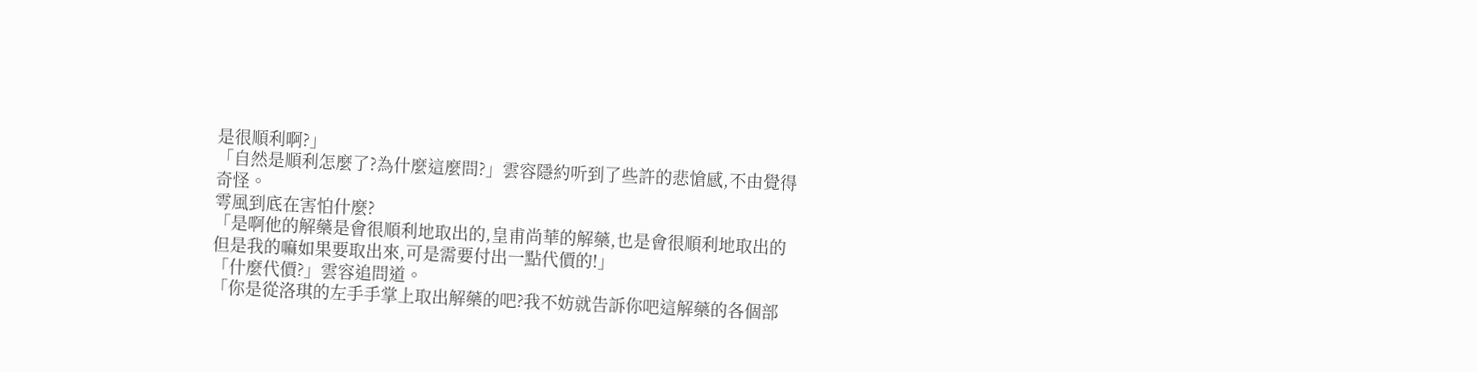是很順利啊?」
「自然是順利怎麼了?為什麼這麼問?」雲容隱約听到了些許的悲愴感,不由覺得奇怪。
雩風到底在害怕什麼?
「是啊他的解藥是會很順利地取出的,皇甫尚華的解藥,也是會很順利地取出的但是我的嘛如果要取出來,可是需要付出一點代價的!」
「什麼代價?」雲容追問道。
「你是從洛琪的左手手掌上取出解藥的吧?我不妨就告訴你吧這解藥的各個部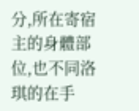分,所在寄宿主的身體部位,也不同洛琪的在手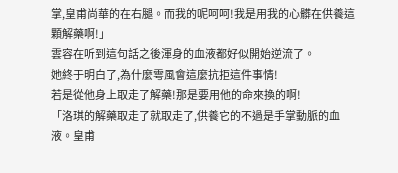掌,皇甫尚華的在右腿。而我的呢呵呵!我是用我的心髒在供養這顆解藥啊!」
雲容在听到這句話之後渾身的血液都好似開始逆流了。
她終于明白了,為什麼雩風會這麼抗拒這件事情!
若是從他身上取走了解藥!那是要用他的命來換的啊!
「洛琪的解藥取走了就取走了,供養它的不過是手掌動脈的血液。皇甫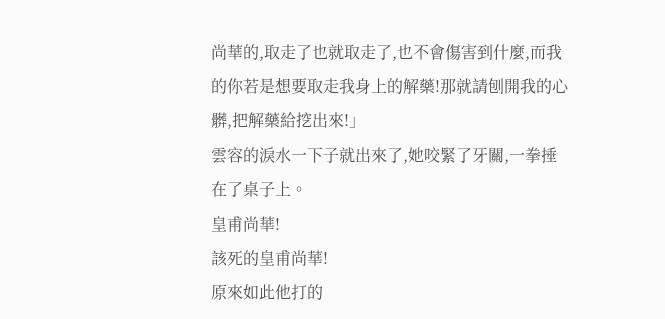尚華的,取走了也就取走了,也不會傷害到什麼,而我的你若是想要取走我身上的解藥!那就請刨開我的心髒,把解藥給挖出來!」
雲容的淚水一下子就出來了,她咬緊了牙關,一拳捶在了桌子上。
皇甫尚華!
該死的皇甫尚華!
原來如此他打的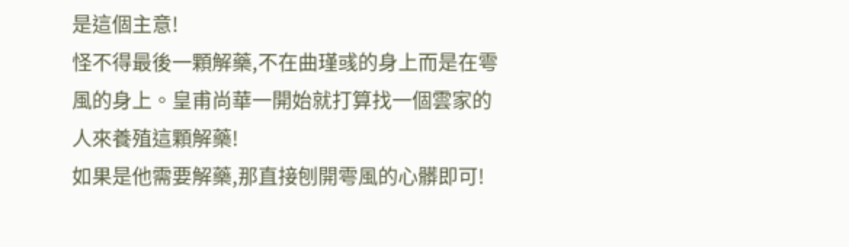是這個主意!
怪不得最後一顆解藥,不在曲瑾彧的身上而是在雩風的身上。皇甫尚華一開始就打算找一個雲家的人來養殖這顆解藥!
如果是他需要解藥,那直接刨開雩風的心髒即可!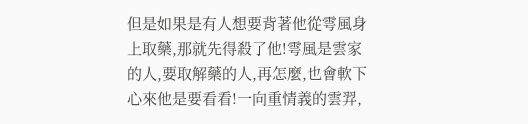但是如果是有人想要背著他從雩風身上取藥,那就先得殺了他!雩風是雲家的人,要取解藥的人,再怎麼,也會軟下心來他是要看看!一向重情義的雲羿,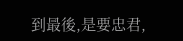到最後,是要忠君,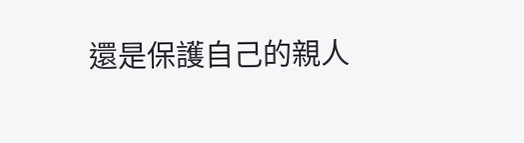還是保護自己的親人